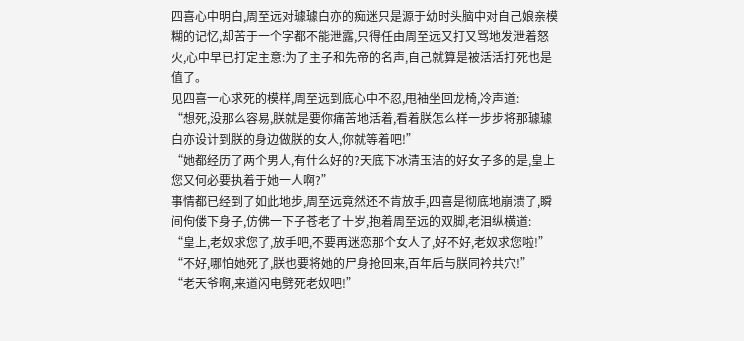四喜心中明白,周至远对璩璩白亦的痴迷只是源于幼时头脑中对自己娘亲模糊的记忆,却苦于一个字都不能泄露,只得任由周至远又打又骂地发泄着怒火,心中早已打定主意:为了主子和先帝的名声,自己就算是被活活打死也是值了。
见四喜一心求死的模样,周至远到底心中不忍,甩袖坐回龙椅,冷声道:
“想死,没那么容易,朕就是要你痛苦地活着,看着朕怎么样一步步将那璩璩白亦设计到朕的身边做朕的女人,你就等着吧!”
“她都经历了两个男人,有什么好的?天底下冰清玉洁的好女子多的是,皇上您又何必要执着于她一人啊?”
事情都已经到了如此地步,周至远竟然还不肯放手,四喜是彻底地崩溃了,瞬间佝偻下身子,仿佛一下子苍老了十岁,抱着周至远的双脚,老泪纵横道:
“皇上,老奴求您了,放手吧,不要再迷恋那个女人了,好不好,老奴求您啦!”
“不好,哪怕她死了,朕也要将她的尸身抢回来,百年后与朕同衿共穴!”
“老天爷啊,来道闪电劈死老奴吧!”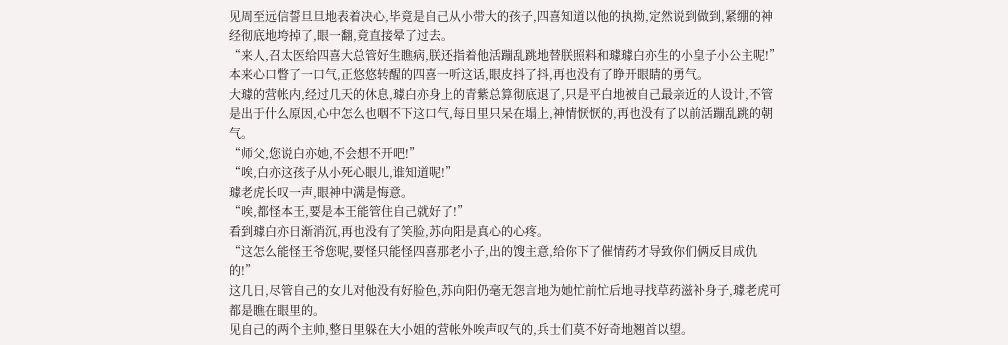见周至远信誓旦旦地表着决心,毕竟是自己从小带大的孩子,四喜知道以他的执拗,定然说到做到,紧绷的神经彻底地垮掉了,眼一翻,竟直接晕了过去。
“来人,召太医给四喜大总管好生瞧病,朕还指着他活蹦乱跳地替朕照料和璩璩白亦生的小皇子小公主呢!”
本来心口瞥了一口气,正悠悠转醒的四喜一听这话,眼皮抖了抖,再也没有了睁开眼睛的勇气。
大璩的营帐内,经过几天的休息,璩白亦身上的青紫总算彻底退了,只是平白地被自己最亲近的人设计,不管是出于什么原因,心中怎么也咽不下这口气,每日里只呆在塌上,神情恹恹的,再也没有了以前活蹦乱跳的朝气。
“师父,您说白亦她,不会想不开吧!”
“唉,白亦这孩子从小死心眼儿,谁知道呢!”
璩老虎长叹一声,眼神中满是悔意。
“唉,都怪本王,要是本王能管住自己就好了!”
看到璩白亦日渐消沉,再也没有了笑脸,苏向阳是真心的心疼。
“这怎么能怪王爷您呢,要怪只能怪四喜那老小子,出的馊主意,给你下了催情药才导致你们俩反目成仇的!”
这几日,尽管自己的女儿对他没有好脸色,苏向阳仍毫无怨言地为她忙前忙后地寻找草药滋补身子,璩老虎可都是瞧在眼里的。
见自己的两个主帅,整日里躲在大小姐的营帐外唉声叹气的,兵士们莫不好奇地翘首以望。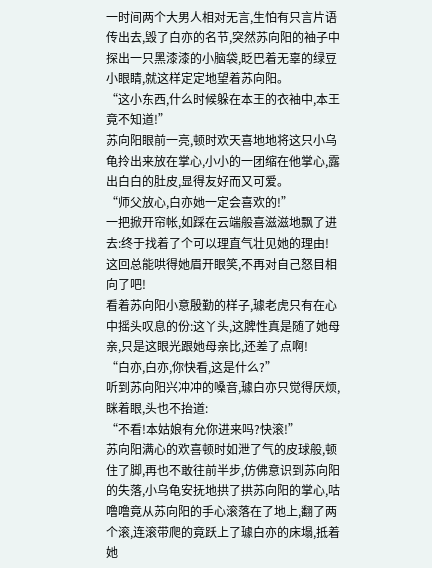一时间两个大男人相对无言,生怕有只言片语传出去,毁了白亦的名节,突然苏向阳的袖子中探出一只黑漆漆的小脑袋,眨巴着无辜的绿豆小眼睛,就这样定定地望着苏向阳。
“这小东西,什么时候躲在本王的衣袖中,本王竟不知道!”
苏向阳眼前一亮,顿时欢天喜地地将这只小乌龟拎出来放在掌心,小小的一团缩在他掌心,露出白白的肚皮,显得友好而又可爱。
“师父放心,白亦她一定会喜欢的!”
一把掀开帘帐,如踩在云端般喜滋滋地飘了进去:终于找着了个可以理直气壮见她的理由!
这回总能哄得她眉开眼笑,不再对自己怒目相向了吧!
看着苏向阳小意殷勤的样子,璩老虎只有在心中摇头叹息的份:这丫头,这脾性真是随了她母亲,只是这眼光跟她母亲比,还差了点啊!
“白亦,白亦,你快看,这是什么?”
听到苏向阳兴冲冲的嗓音,璩白亦只觉得厌烦,眯着眼,头也不抬道:
“不看!本姑娘有允你进来吗?快滚!”
苏向阳满心的欢喜顿时如泄了气的皮球般,顿住了脚,再也不敢往前半步,仿佛意识到苏向阳的失落,小乌龟安抚地拱了拱苏向阳的掌心,咕噜噜竟从苏向阳的手心滚落在了地上,翻了两个滚,连滚带爬的竟跃上了璩白亦的床塌,抵着她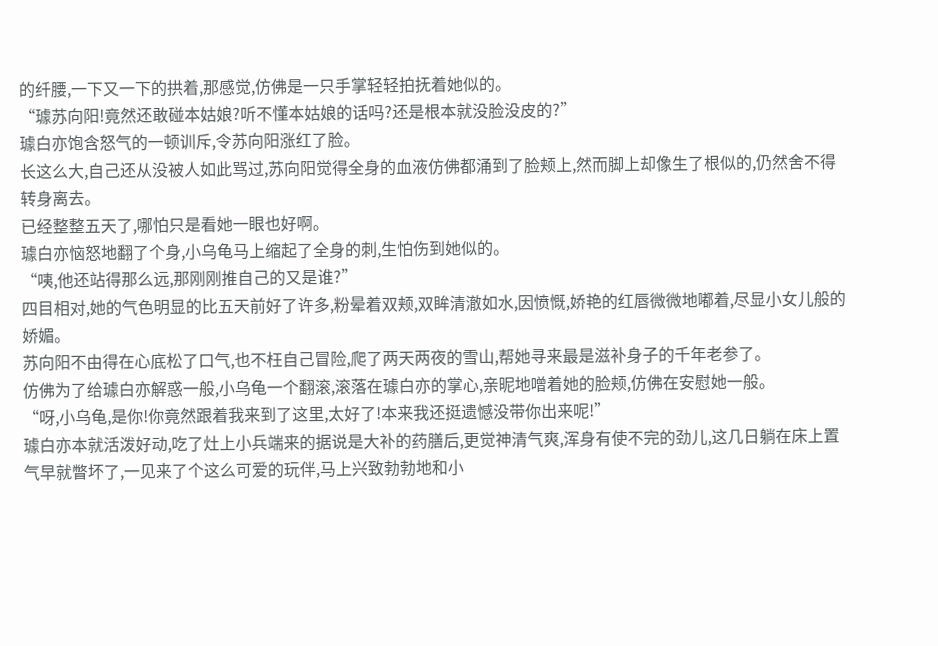的纤腰,一下又一下的拱着,那感觉,仿佛是一只手掌轻轻拍抚着她似的。
“璩苏向阳!竟然还敢碰本姑娘?听不懂本姑娘的话吗?还是根本就没脸没皮的?”
璩白亦饱含怒气的一顿训斥,令苏向阳涨红了脸。
长这么大,自己还从没被人如此骂过,苏向阳觉得全身的血液仿佛都涌到了脸颊上,然而脚上却像生了根似的,仍然舍不得转身离去。
已经整整五天了,哪怕只是看她一眼也好啊。
璩白亦恼怒地翻了个身,小乌龟马上缩起了全身的刺,生怕伤到她似的。
“咦,他还站得那么远,那刚刚推自己的又是谁?”
四目相对,她的气色明显的比五天前好了许多,粉晕着双颊,双眸清澈如水,因愤慨,娇艳的红唇微微地嘟着,尽显小女儿般的娇媚。
苏向阳不由得在心底松了口气,也不枉自己冒险,爬了两天两夜的雪山,帮她寻来最是滋补身子的千年老参了。
仿佛为了给璩白亦解惑一般,小乌龟一个翻滚,滚落在璩白亦的掌心,亲昵地噌着她的脸颊,仿佛在安慰她一般。
“呀,小乌龟,是你!你竟然跟着我来到了这里,太好了!本来我还挺遗憾没带你出来呢!”
璩白亦本就活泼好动,吃了灶上小兵端来的据说是大补的药膳后,更觉神清气爽,浑身有使不完的劲儿,这几日躺在床上置气早就瞥坏了,一见来了个这么可爱的玩伴,马上兴致勃勃地和小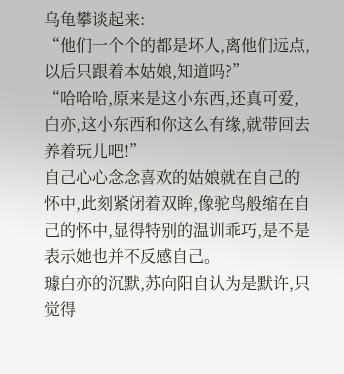乌龟攀谈起来:
“他们一个个的都是坏人,离他们远点,以后只跟着本姑娘,知道吗?”
“哈哈哈,原来是这小东西,还真可爱,白亦,这小东西和你这么有缘,就带回去养着玩儿吧!”
自己心心念念喜欢的姑娘就在自己的怀中,此刻紧闭着双眸,像驼鸟般缩在自己的怀中,显得特别的温训乖巧,是不是表示她也并不反感自己。
璩白亦的沉默,苏向阳自认为是默许,只觉得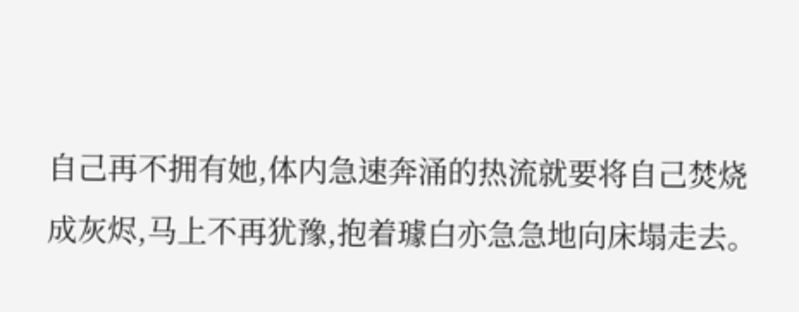自己再不拥有她,体内急速奔涌的热流就要将自己焚烧成灰烬,马上不再犹豫,抱着璩白亦急急地向床塌走去。